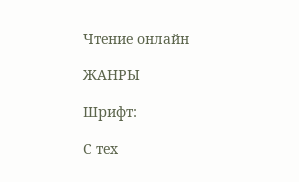Чтение онлайн

ЖАНРЫ

Шрифт:

С тех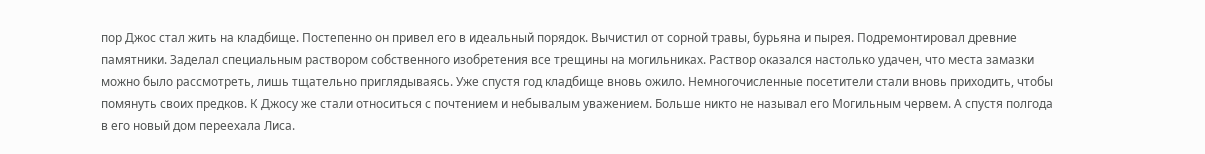пор Джос стал жить на кладбище. Постепенно он привел его в идеальный порядок. Вычистил от сорной травы, бурьяна и пырея. Подремонтировал древние памятники. Заделал специальным раствором собственного изобретения все трещины на могильниках. Раствор оказался настолько удачен, что места замазки можно было рассмотреть, лишь тщательно приглядываясь. Уже спустя год кладбище вновь ожило. Немногочисленные посетители стали вновь приходить, чтобы помянуть своих предков. К Джосу же стали относиться с почтением и небывалым уважением. Больше никто не называл его Могильным червем. А спустя полгода в его новый дом переехала Лиса.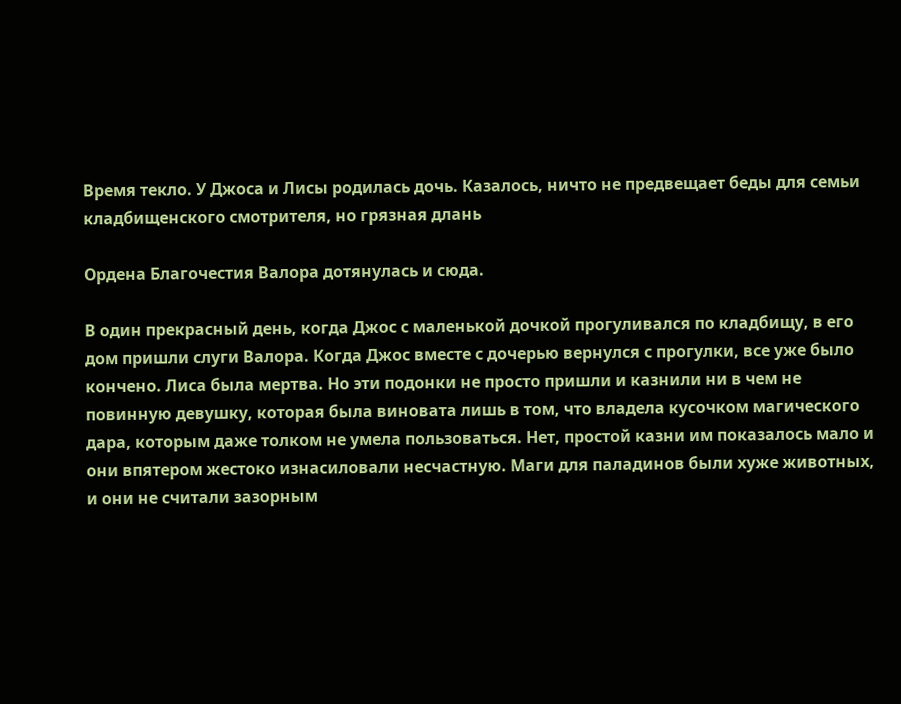Время текло. У Джоса и Лисы родилась дочь. Казалось, ничто не предвещает беды для семьи кладбищенского смотрителя, но грязная длань

Ордена Благочестия Валора дотянулась и сюда.

В один прекрасный день, когда Джос с маленькой дочкой прогуливался по кладбищу, в его дом пришли слуги Валора. Когда Джос вместе с дочерью вернулся с прогулки, все уже было кончено. Лиса была мертва. Но эти подонки не просто пришли и казнили ни в чем не повинную девушку, которая была виновата лишь в том, что владела кусочком магического дара, которым даже толком не умела пользоваться. Нет, простой казни им показалось мало и они впятером жестоко изнасиловали несчастную. Маги для паладинов были хуже животных, и они не считали зазорным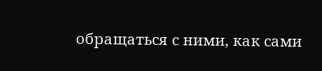обращаться с ними, как сами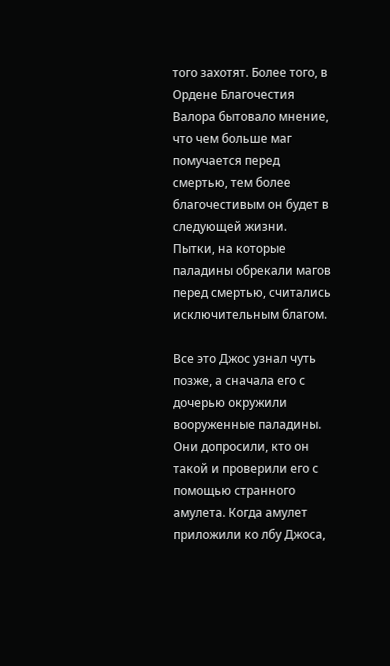того захотят. Более того, в Ордене Благочестия Валора бытовало мнение, что чем больше маг помучается перед смертью, тем более благочестивым он будет в следующей жизни. Пытки, на которые паладины обрекали магов перед смертью, считались исключительным благом.

Все это Джос узнал чуть позже, а сначала его с дочерью окружили вооруженные паладины. Они допросили, кто он такой и проверили его с помощью странного амулета. Когда амулет приложили ко лбу Джоса,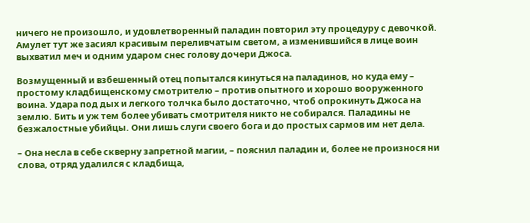ничего не произошло, и удовлетворенный паладин повторил эту процедуру с девочкой. Амулет тут же засиял красивым переливчатым светом, а изменившийся в лице воин выхватил меч и одним ударом снес голову дочери Джоса.

Возмущенный и взбешенный отец попытался кинуться на паладинов, но куда ему – простому кладбищенскому смотрителю – против опытного и хорошо вооруженного воина. Удара под дых и легкого толчка было достаточно, чтоб опрокинуть Джоса на землю. Бить и уж тем более убивать смотрителя никто не собирался. Паладины не безжалостные убийцы. Они лишь слуги своего бога и до простых сармов им нет дела.

– Она несла в себе скверну запретной магии, – пояснил паладин и, более не произнося ни слова, отряд удалился с кладбища,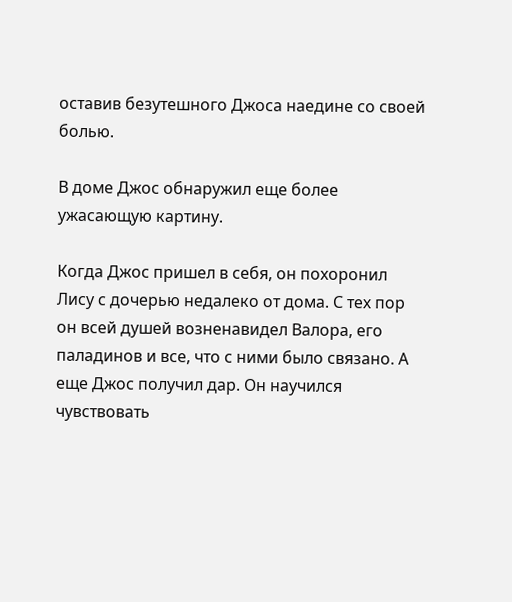оставив безутешного Джоса наедине со своей болью.

В доме Джос обнаружил еще более ужасающую картину.

Когда Джос пришел в себя, он похоронил Лису с дочерью недалеко от дома. С тех пор он всей душей возненавидел Валора, его паладинов и все, что с ними было связано. А еще Джос получил дар. Он научился чувствовать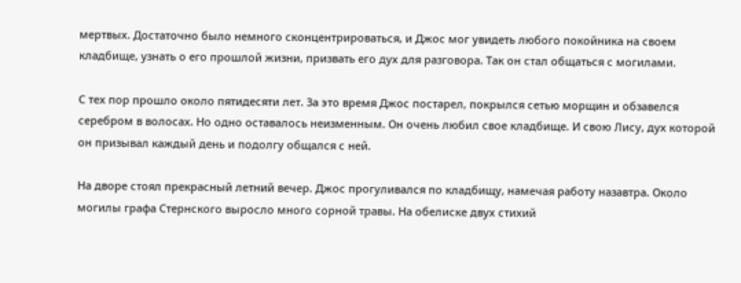мертвых. Достаточно было немного сконцентрироваться, и Джос мог увидеть любого покойника на своем кладбище, узнать о его прошлой жизни, призвать его дух для разговора. Так он стал общаться с могилами.

С тех пор прошло около пятидесяти лет. За это время Джос постарел, покрылся сетью морщин и обзавелся серебром в волосах. Но одно оставалось неизменным. Он очень любил свое кладбище. И свою Лису, дух которой он призывал каждый день и подолгу общался с ней.

На дворе стоял прекрасный летний вечер. Джос прогуливался по кладбищу, намечая работу назавтра. Около могилы графа Стернского выросло много сорной травы. На обелиске двух стихий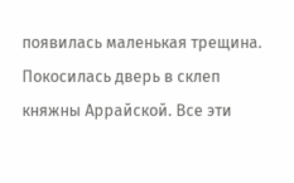появилась маленькая трещина. Покосилась дверь в склеп княжны Аррайской. Все эти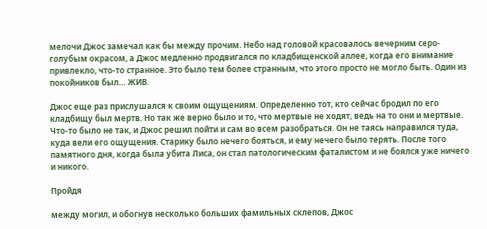мелочи Джос замечал как бы между прочим. Небо над головой красовалось вечерним серо-голубым окрасом, а Джос медленно продвигался по кладбищенской аллее, когда его внимание привлекло, что-то странное. Это было тем более странным, что этого просто не могло быть. Один из покойников был… ЖИВ.

Джос еще раз прислушался к своим ощущениям. Определенно тот, кто сейчас бродил по его кладбищу был мертв. Но так же верно было и то, что мертвые не ходят, ведь на то они и мертвые. Что-то было не так, и Джос решил пойти и сам во всем разобраться. Он не таясь направился туда, куда вели его ощущения. Старику было нечего бояться, и ему нечего было терять. После того памятного дня, когда была убита Лиса, он стал патологическим фаталистом и не боялся уже ничего и никого.

Пройдя

между могил, и обогнув несколько больших фамильных склепов, Джос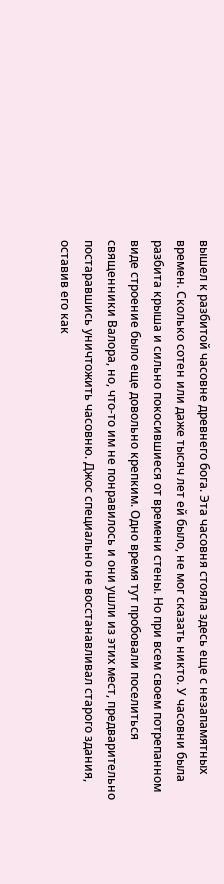вышел к разбитой часовне древнего бога. Эта часовня стояла здесь еще с незапамятных времен. Сколько сотен или даже тысяч лет ей было, не мог сказать никто. У часовни была разбита крыша и сильно покосившиеся от времени стены. Но при всем своем потрепанном виде строение было еще довольно крепким. Одно время тут пробовали поселиться священники Валора, но, что-то им не понравилось и они ушли из этих мест, предварительно постаравшись уничтожить часовню. Джос специально не восстанавливал старого здания, оставив его как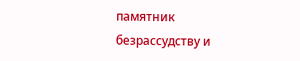памятник безрассудству и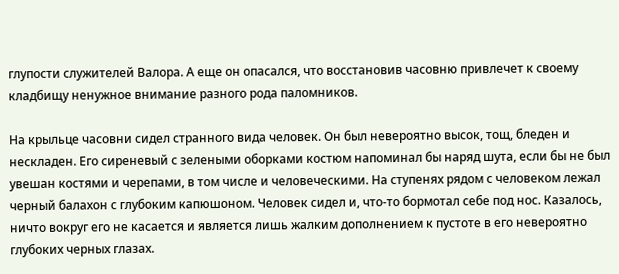глупости служителей Валора. А еще он опасался, что восстановив часовню привлечет к своему кладбищу ненужное внимание разного рода паломников.

На крыльце часовни сидел странного вида человек. Он был невероятно высок, тощ, бледен и нескладен. Его сиреневый с зелеными оборками костюм напоминал бы наряд шута, если бы не был увешан костями и черепами, в том числе и человеческими. На ступенях рядом с человеком лежал черный балахон с глубоким капюшоном. Человек сидел и, что-то бормотал себе под нос. Казалось, ничто вокруг его не касается и является лишь жалким дополнением к пустоте в его невероятно глубоких черных глазах.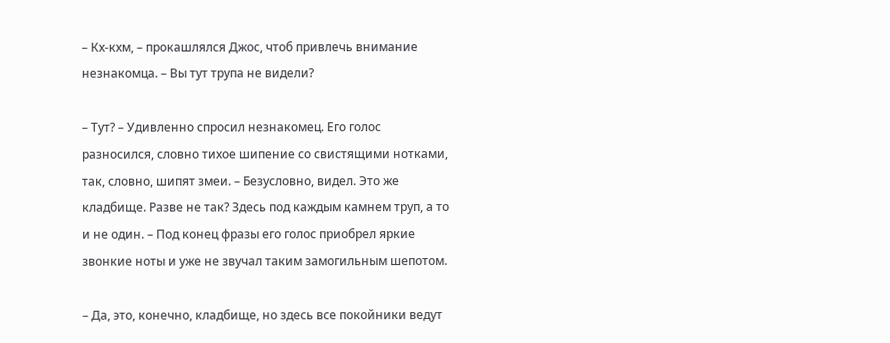– Кх-кхм, – прокашлялся Джос, чтоб привлечь внимание незнакомца. – Вы тут трупа не видели?

– Тут? – Удивленно спросил незнакомец. Его голос разносился, словно тихое шипение со свистящими нотками, так, словно, шипят змеи. – Безусловно, видел. Это же кладбище. Разве не так? Здесь под каждым камнем труп, а то и не один. – Под конец фразы его голос приобрел яркие звонкие ноты и уже не звучал таким замогильным шепотом.

– Да, это, конечно, кладбище, но здесь все покойники ведут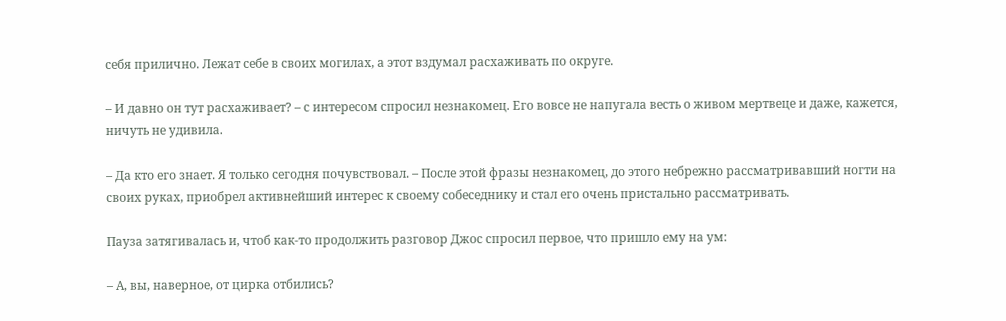себя прилично. Лежат себе в своих могилах, а этот вздумал расхаживать по округе.

– И давно он тут расхаживает? – с интересом спросил незнакомец. Его вовсе не напугала весть о живом мертвеце и даже, кажется, ничуть не удивила.

– Да кто его знает. Я только сегодня почувствовал. – После этой фразы незнакомец, до этого небрежно рассматривавший ногти на своих руках, приобрел активнейший интерес к своему собеседнику и стал его очень пристально рассматривать.

Пауза затягивалась и, чтоб как-то продолжить разговор Джос спросил первое, что пришло ему на ум:

– А, вы, наверное, от цирка отбились?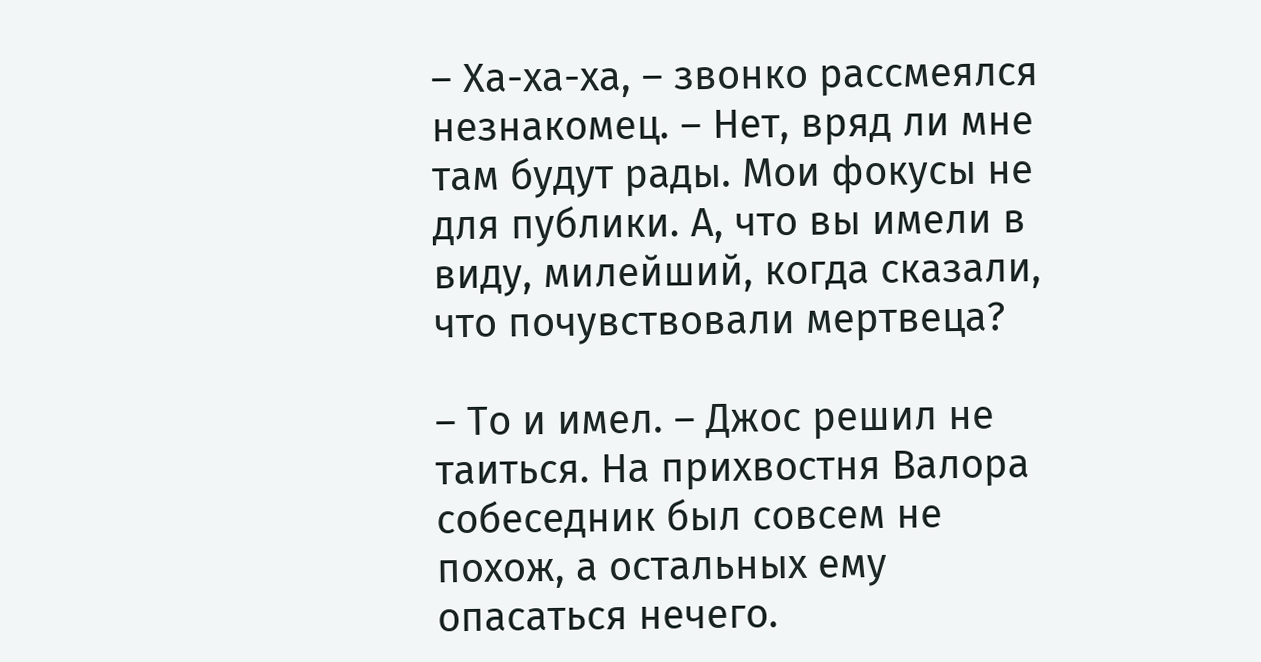– Ха-ха-ха, – звонко рассмеялся незнакомец. – Нет, вряд ли мне там будут рады. Мои фокусы не для публики. А, что вы имели в виду, милейший, когда сказали, что почувствовали мертвеца?

– То и имел. – Джос решил не таиться. На прихвостня Валора собеседник был совсем не похож, а остальных ему опасаться нечего.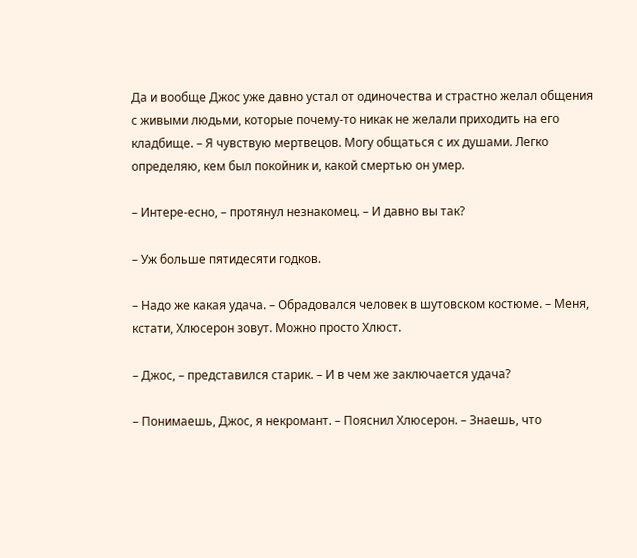Да и вообще Джос уже давно устал от одиночества и страстно желал общения с живыми людьми, которые почему-то никак не желали приходить на его кладбище. – Я чувствую мертвецов. Могу общаться с их душами. Легко определяю, кем был покойник и, какой смертью он умер.

– Интере-есно, – протянул незнакомец. – И давно вы так?

– Уж больше пятидесяти годков.

– Надо же какая удача. – Обрадовался человек в шутовском костюме. – Меня, кстати, Хлюсерон зовут. Можно просто Хлюст.

– Джос, – представился старик. – И в чем же заключается удача?

– Понимаешь, Джос, я некромант. – Пояснил Хлюсерон. – Знаешь, что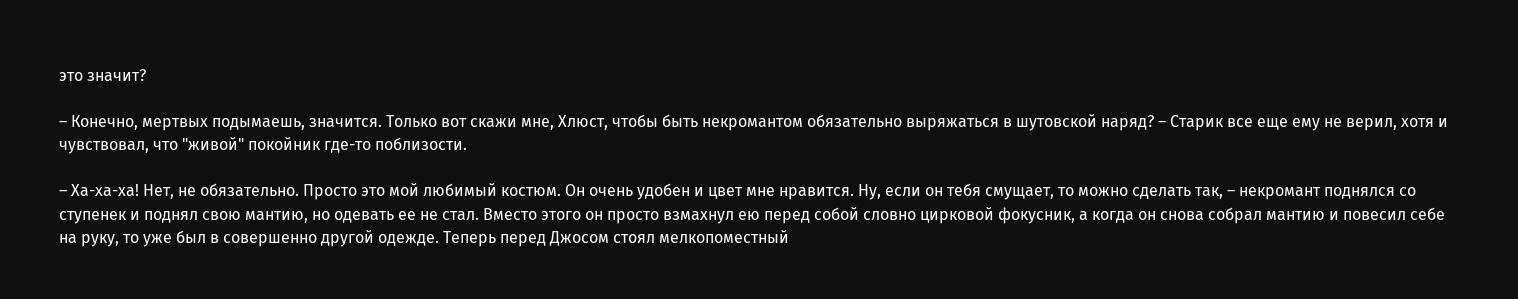это значит?

– Конечно, мертвых подымаешь, значится. Только вот скажи мне, Хлюст, чтобы быть некромантом обязательно выряжаться в шутовской наряд? – Старик все еще ему не верил, хотя и чувствовал, что "живой" покойник где-то поблизости.

– Ха-ха-ха! Нет, не обязательно. Просто это мой любимый костюм. Он очень удобен и цвет мне нравится. Ну, если он тебя смущает, то можно сделать так, – некромант поднялся со ступенек и поднял свою мантию, но одевать ее не стал. Вместо этого он просто взмахнул ею перед собой словно цирковой фокусник, а когда он снова собрал мантию и повесил себе на руку, то уже был в совершенно другой одежде. Теперь перед Джосом стоял мелкопоместный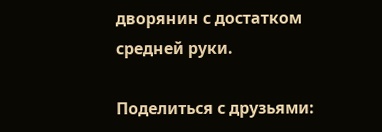дворянин с достатком средней руки.

Поделиться с друзьями: